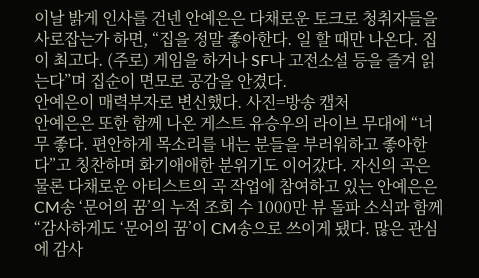이날 밝게 인사를 건넨 안예은은 다채로운 토크로 청취자들을 사로잡는가 하면, “집을 정말 좋아한다. 일 할 때만 나온다. 집이 최고다. (주로) 게임을 하거나 SF나 고전소설 등을 즐겨 읽는다”며 집순이 면모로 공감을 안겼다.
안예은이 매력부자로 변신했다. 사진=방송 캡처
안예은은 또한 함께 나온 게스트 유승우의 라이브 무대에 “너무 좋다. 편안하게 목소리를 내는 분들을 부러워하고 좋아한다”고 칭찬하며 화기애애한 분위기도 이어갔다. 자신의 곡은 물론 다채로운 아티스트의 곡 작업에 참여하고 있는 안예은은 CM송 ‘문어의 꿈’의 누적 조회 수 1000만 뷰 돌파 소식과 함께 “감사하게도 ‘문어의 꿈’이 CM송으로 쓰이게 됐다. 많은 관심에 감사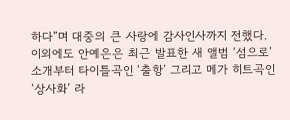하다”며 대중의 큰 사랑에 감사인사까지 전했다.
이외에도 안예은은 최근 발표한 새 앨범 ‘섬으로’ 소개부터 타이틀곡인 ‘출항’ 그리고 메가 히트곡인 ‘상사화’ 라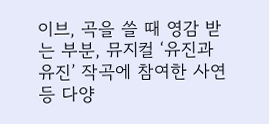이브, 곡을 쓸 때 영감 받는 부분, 뮤지컬 ‘유진과 유진’ 작곡에 참여한 사연 등 다양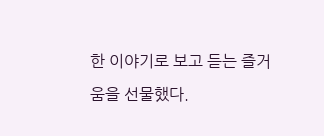한 이야기로 보고 듣는 즐거움을 선물했다.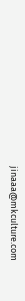jinaaa@mkculture.com